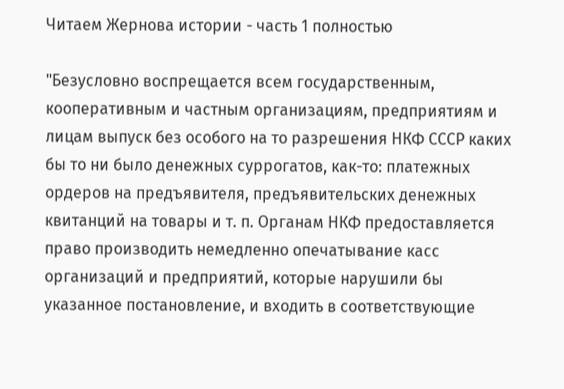Читаем Жернова истории - часть 1 полностью

"Безусловно воспрещается всем государственным, кооперативным и частным организациям, предприятиям и лицам выпуск без особого на то разрешения НКФ СССР каких бы то ни было денежных суррогатов, как-то: платежных ордеров на предъявителя, предъявительских денежных квитанций на товары и т. п. Органам НКФ предоставляется право производить немедленно опечатывание касс организаций и предприятий, которые нарушили бы указанное постановление, и входить в соответствующие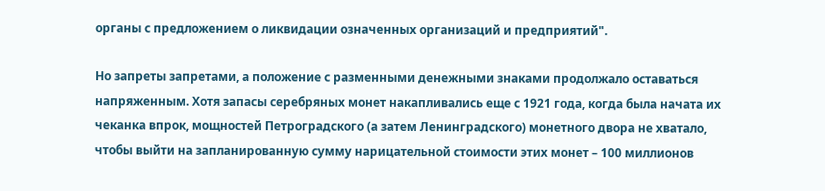органы с предложением о ликвидации означенных организаций и предприятий".

Но запреты запретами, а положение с разменными денежными знаками продолжало оставаться напряженным. Хотя запасы серебряных монет накапливались еще с 1921 года, когда была начата их чеканка впрок, мощностей Петроградского (а затем Ленинградского) монетного двора не хватало, чтобы выйти на запланированную сумму нарицательной стоимости этих монет – 100 миллионов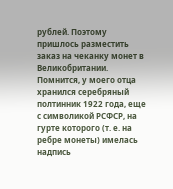рублей. Поэтому пришлось разместить заказ на чеканку монет в Великобритании. Помнится, у моего отца хранился серебряный полтинник 1922 года, еще с символикой РСФСР, на гурте которого (т. е. на ребре монеты) имелась надпись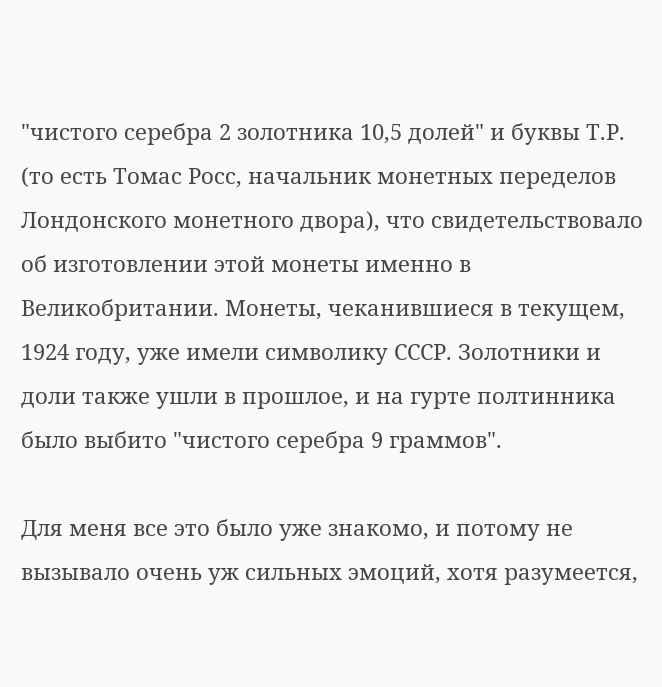"чистого серебра 2 золотника 10,5 долей" и буквы Т.Р. (то есть Томас Росс, начальник монетных переделов Лондонского монетного двора), что свидетельствовало об изготовлении этой монеты именно в Великобритании. Монеты, чеканившиеся в текущем, 1924 году, уже имели символику СССР. Золотники и доли также ушли в прошлое, и на гурте полтинника было выбито "чистого серебра 9 граммов".

Для меня все это было уже знакомо, и потому не вызывало очень уж сильных эмоций, хотя разумеется,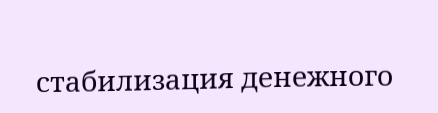стабилизация денежного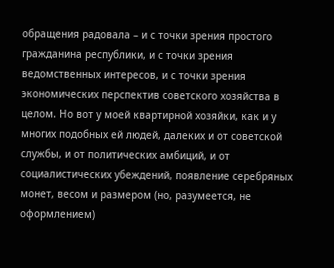обращения радовала – и с точки зрения простого гражданина республики, и с точки зрения ведомственных интересов, и с точки зрения экономических перспектив советского хозяйства в целом. Но вот у моей квартирной хозяйки, как и у многих подобных ей людей, далеких и от советской службы, и от политических амбиций, и от социалистических убеждений, появление серебряных монет, весом и размером (но, разумеется, не оформлением)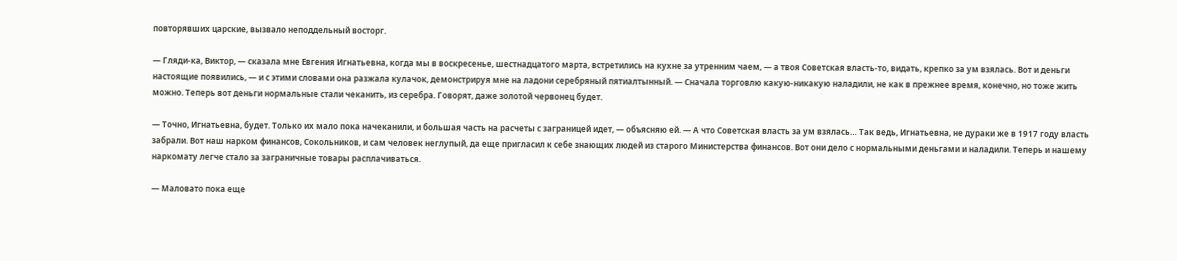повторявших царские, вызвало неподдельный восторг.

— Гляди-ка, Виктор, — сказала мне Евгения Игнатьевна, когда мы в воскресенье, шестнадцатого марта, встретились на кухне за утренним чаем, — а твоя Советская власть-то, видать, крепко за ум взялась. Вот и деньги настоящие появились, — и с этими словами она разжала кулачок, демонстрируя мне на ладони серебряный пятиалтынный. — Сначала торговлю какую-никакую наладили, не как в прежнее время, конечно, но тоже жить можно. Теперь вот деньги нормальные стали чеканить, из серебра. Говорят, даже золотой червонец будет.

— Точно, Игнатьевна, будет. Только их мало пока начеканили, и большая часть на расчеты с заграницей идет, — объясняю ей. — А что Советская власть за ум взялась… Так ведь, Игнатьевна, не дураки же в 1917 году власть забрали. Вот наш нарком финансов, Сокольников, и сам человек неглупый, да еще пригласил к себе знающих людей из старого Министерства финансов. Вот они дело с нормальными деньгами и наладили. Теперь и нашему наркомату легче стало за заграничные товары расплачиваться.

— Маловато пока еще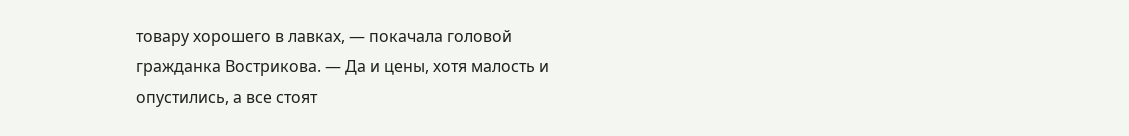товару хорошего в лавках, — покачала головой гражданка Вострикова. — Да и цены, хотя малость и опустились, а все стоят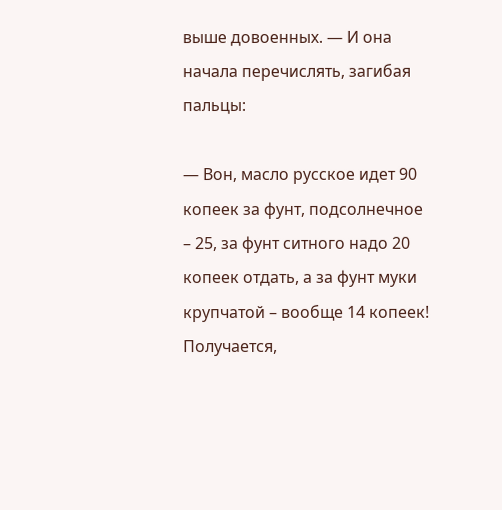выше довоенных. — И она начала перечислять, загибая пальцы:

— Вон, масло русское идет 90 копеек за фунт, подсолнечное – 25, за фунт ситного надо 20 копеек отдать, а за фунт муки крупчатой – вообще 14 копеек! Получается,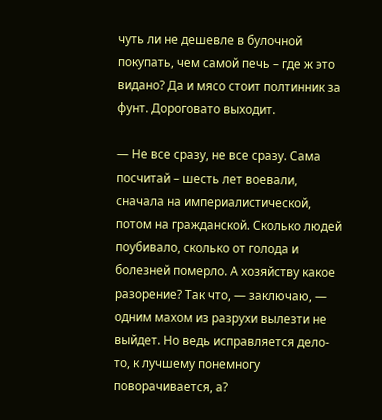чуть ли не дешевле в булочной покупать, чем самой печь – где ж это видано? Да и мясо стоит полтинник за фунт. Дороговато выходит.

— Не все сразу, не все сразу. Сама посчитай – шесть лет воевали, сначала на империалистической, потом на гражданской. Сколько людей поубивало, сколько от голода и болезней померло. А хозяйству какое разорение? Так что, — заключаю, — одним махом из разрухи вылезти не выйдет. Но ведь исправляется дело-то, к лучшему понемногу поворачивается, а?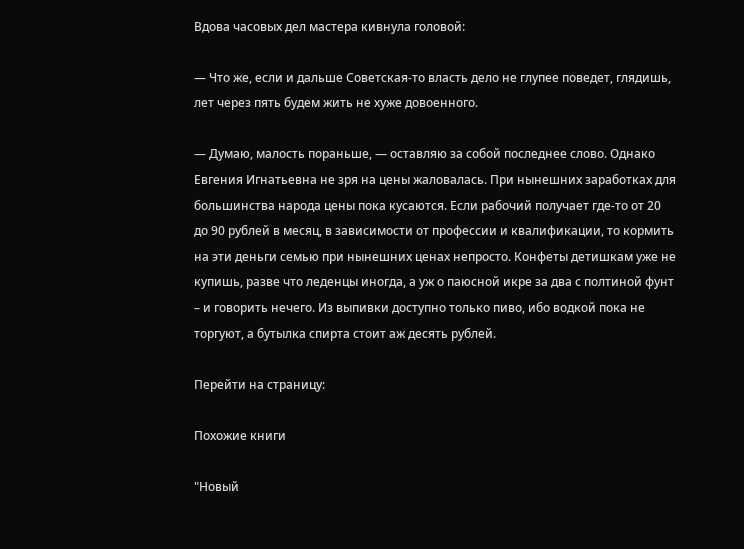Вдова часовых дел мастера кивнула головой:

— Что же, если и дальше Советская-то власть дело не глупее поведет, глядишь, лет через пять будем жить не хуже довоенного.

— Думаю, малость пораньше, — оставляю за собой последнее слово. Однако Евгения Игнатьевна не зря на цены жаловалась. При нынешних заработках для большинства народа цены пока кусаются. Если рабочий получает где-то от 20 до 90 рублей в месяц, в зависимости от профессии и квалификации, то кормить на эти деньги семью при нынешних ценах непросто. Конфеты детишкам уже не купишь, разве что леденцы иногда, а уж о паюсной икре за два с полтиной фунт – и говорить нечего. Из выпивки доступно только пиво, ибо водкой пока не торгуют, а бутылка спирта стоит аж десять рублей.

Перейти на страницу:

Похожие книги

"Новый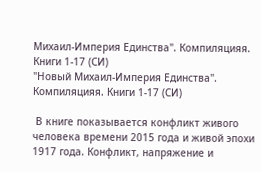Михаил-Империя Единства". Компиляцияя. Книги 1-17 (СИ)
"Новый Михаил-Империя Единства". Компиляцияя. Книги 1-17 (СИ)

 В книге показывается конфликт живого человека времени 2015 года и живой эпохи 1917 года. Конфликт, напряжение и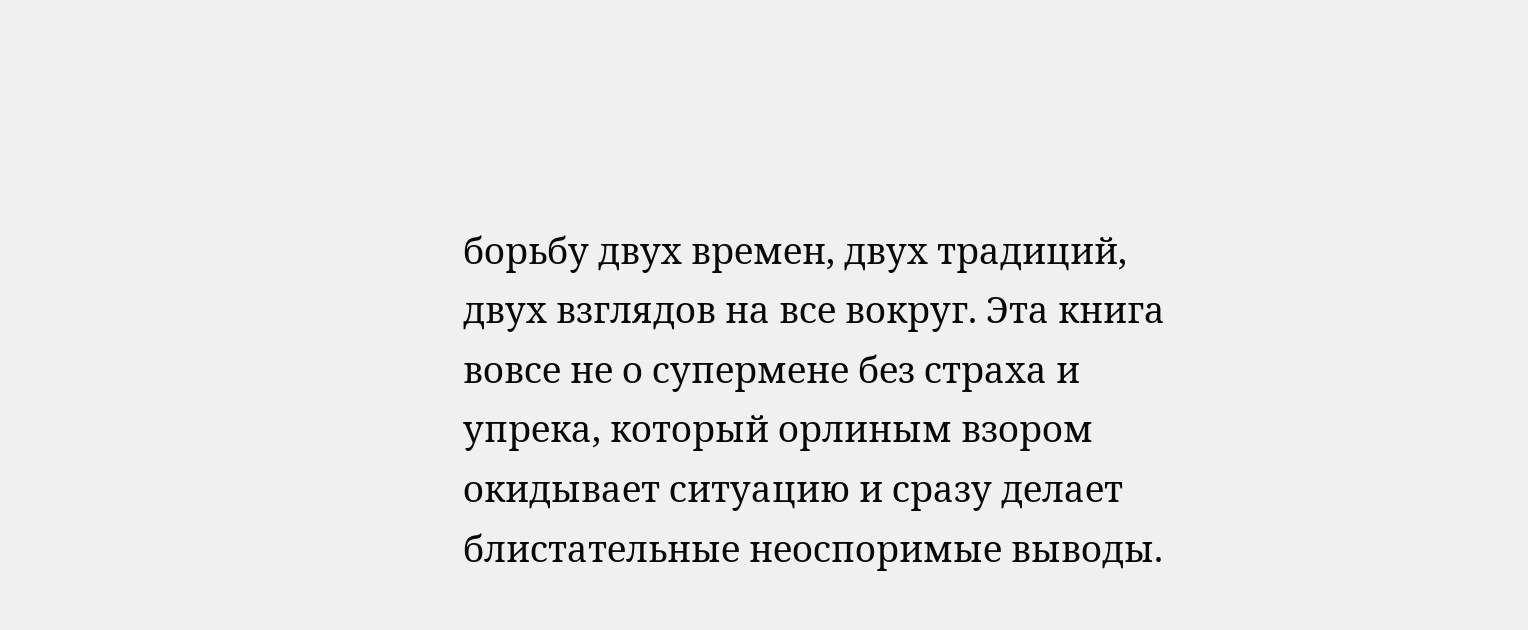борьбу двух времен, двух традиций, двух взглядов на все вокруг. Эта книга вовсе не о супермене без страха и упрека, который орлиным взором окидывает ситуацию и сразу делает блистательные неоспоримые выводы.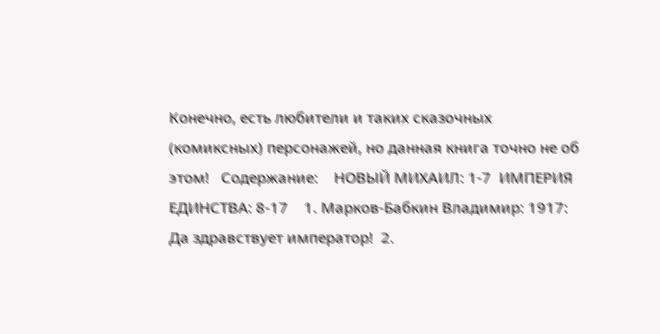Конечно, есть любители и таких сказочных (комиксных) персонажей, но данная книга точно не об этом!   Содержание:    НОВЫЙ МИХАИЛ: 1-7  ИМПЕРИЯ ЕДИНСТВА: 8-17    1. Марков-Бабкин Владимир: 1917: Да здравствует император!  2.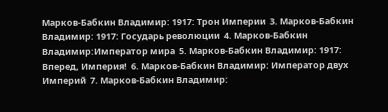Марков-Бабкин Владимир: 1917: Трон Империи  3. Марков-Бабкин Владимир: 1917: Государь революции  4. Марков-Бабкин Владимир:Император мира  5. Марков-Бабкин Владимир: 1917: Вперед, Империя!  6. Марков-Бабкин Владимир: Император двух Империй  7. Марков-Бабкин Владимир: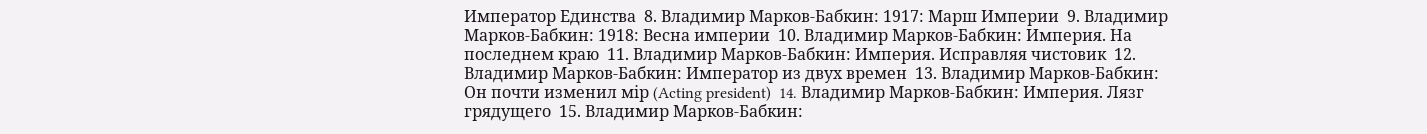Император Единства  8. Владимир Марков-Бабкин: 1917: Марш Империи  9. Владимир Марков-Бабкин: 1918: Весна империи  10. Владимир Марков-Бабкин: Империя. На последнем краю  11. Владимир Марков-Бабкин: Империя. Исправляя чистовик  12. Владимир Марков-Бабкин: Император из двух времен  13. Владимир Марков-Бабкин: Он почти изменил мiр (Acting president)  14. Владимир Марков-Бабкин: Империя. Лязг грядущего  15. Владимир Марков-Бабкин: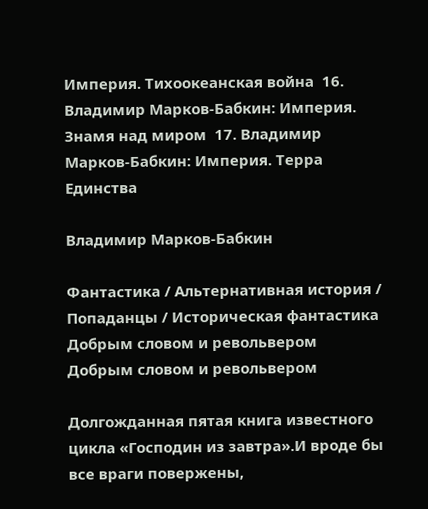Империя. Тихоокеанская война  16. Владимир Марков-Бабкин: Империя. Знамя над миром  17. Владимир Марков-Бабкин: Империя. Терра Единства

Владимир Марков-Бабкин

Фантастика / Альтернативная история / Попаданцы / Историческая фантастика
Добрым словом и револьвером
Добрым словом и револьвером

Долгожданная пятая книга известного цикла «Господин из завтра».И вроде бы все враги повержены,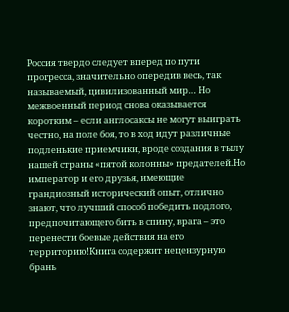Россия твердо следует вперед по пути прогресса, значительно опередив весь, так называемый, цивилизованный мир… Но межвоенный период снова оказывается коротким – если англосаксы не могут выиграть честно, на поле боя, то в ход идут различные подленькие приемчики, вроде создания в тылу нашей страны «пятой колонны» предателей.Но император и его друзья, имеющие грандиозный исторический опыт, отлично знают, что лучший способ победить подлого, предпочитающего бить в спину, врага – это перенести боевые действия на его территорию!Книга содержит нецензурную брань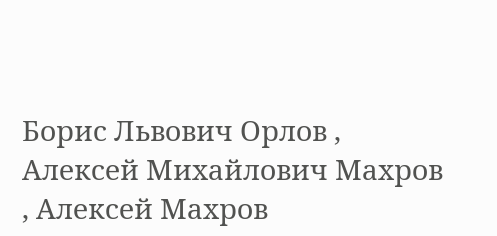Борис Львович Орлов , Алексей Михайлович Махров , Алексей Махров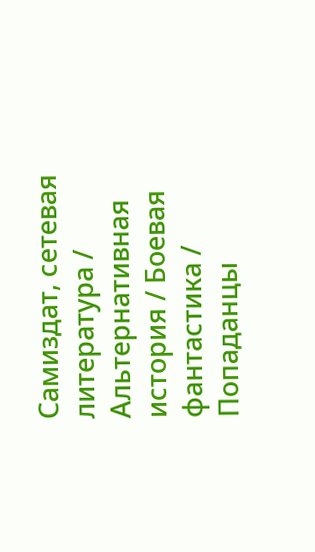Самиздат, сетевая литература / Альтернативная история / Боевая фантастика / Попаданцы